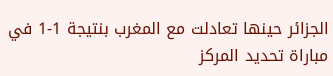الجزائر حينها تعادلت مع المغرب بنتيجة 1-1 في مباراة تحديد المركز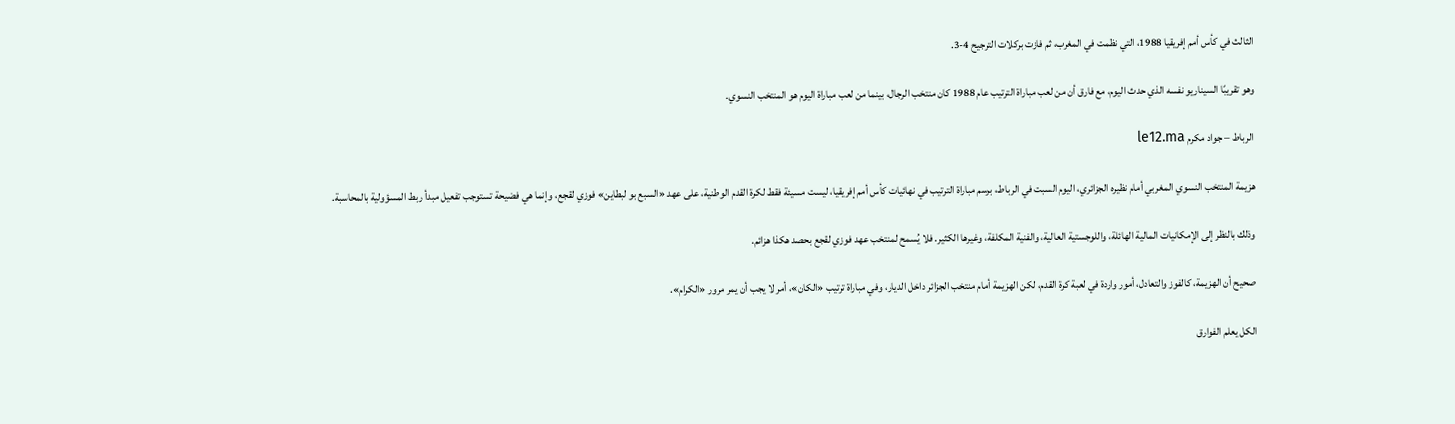الثالث في كأس أمم إفريقيا 1988، التي نظمت في المغرب، ثم فازت بركلات الترجيح 4-3.

وهو تقريبًا السيناريو نفسه الذي حدث اليوم، مع فارق أن من لعب مباراة الترتيب عام 1988 كان منتخب الرجال، بينما من لعب مباراة اليوم هو المنتخب النسوي.

الرباط – جواد مكرم le12.ma

هزيمة المنتخب النسوي المغربي أمام نظيره الجزائري، اليوم السبت في الرباط، برسم مباراة الترتيب في نهائيات كأس أمم إفريقيا، ليست مسيئة فقط لكرة القدم الوطنية، على عهد «السبع بو لبطاين» فوزي لقجع، وإنما هي فضيحة تستوجب تفعيل مبدأ ربط المسؤولية بالمحاسبة.

وذلك بالنظر إلى الإمكانيات المالية الهائلة، واللوجستية العالية، والفنية المكلفة، وغيرها الكثير. فلا يُسمح لمنتخب عهد فوزي لقجع بحصد هكذا هزائم.

صحيح أن الهزيمة، كالفوز والتعادل، أمور واردة في لعبة كرة القدم، لكن الهزيمة أمام منتخب الجزائر داخل الديار، وفي مباراة ترتيب «الكان»، أمر لا يجب أن يمر مرور «الكرام».

الكل يعلم الفوارق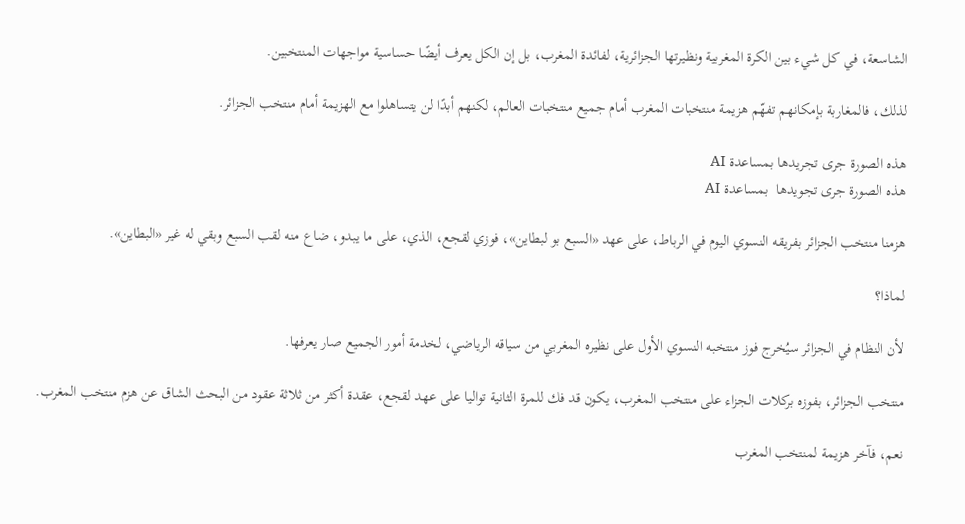الشاسعة، في كل شيء بين الكرة المغربية ونظيرتها الجزائرية، لفائدة المغرب، بل إن الكل يعرف أيضًا حساسية مواجهات المنتخبين.

لذلك، فالمغاربة بإمكانهم تفهّم هزيمة منتخبات المغرب أمام جميع منتخبات العالم، لكنهم أبدًا لن يتساهلوا مع الهزيمة أمام منتخب الجزائر.

هذه الصورة جرى تجريدها بمساعدة AI
هذه الصورة جرى تجويدها  بمساعدة AI

هزمنا منتخب الجزائر بفريقه النسوي اليوم في الرباط، على عهد «السبع بو لبطاين»، فوزي لقجع، الذي، على ما يبدو، ضاع منه لقب السبع وبقي له غير «البطاين».

لماذا؟

لأن النظام في الجزائر سيُخرج فوز منتخبه النسوي الأول على نظيره المغربي من سياقه الرياضي، لخدمة أمور الجميع صار يعرفها.

منتخب الجزائر، بفوزه بركلات الجزاء على منتخب المغرب، يكون قد فك للمرة الثانية تواليا على عهد لقجع، عقدة أكثر من ثلاثة عقود من البحث الشاق عن هزم منتخب المغرب.

نعم، فآخر هزيمة لمنتخب المغرب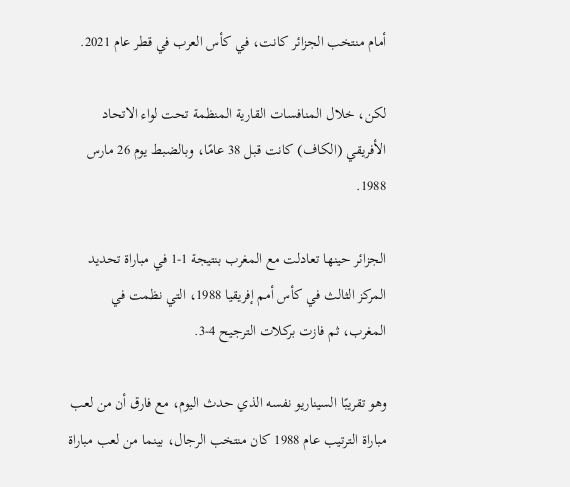أمام منتخب الجزائر كانت، في كأس العرب في قطر عام 2021.

لكن، خلال المنافسات القارية المنظمة تحت لواء الاتحاد الأفريقي (الكاف) كانت قبل 38 عامًا، وبالضبط يوم 26 مارس 1988.

الجزائر حينها تعادلت مع المغرب بنتيجة 1-1 في مباراة تحديد المركز الثالث في كأس أمم إفريقيا 1988، التي نظمت في المغرب، ثم فازت بركلات الترجيح 4-3.

وهو تقريبًا السيناريو نفسه الذي حدث اليوم، مع فارق أن من لعب مباراة الترتيب عام 1988 كان منتخب الرجال، بينما من لعب مباراة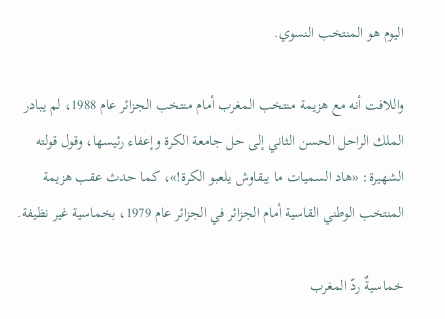اليوم هو المنتخب النسوي.

واللافت أنه مع هزيمة منتخب المغرب أمام منتخب الجزائر عام 1988، لم يبادر الملك الراحل الحسن الثاني إلى حل جامعة الكرة وإعفاء رئيسها، وقول قولته الشهيرة: «هاد السميات ما يبقاوش يلعبو الكرة!»، كما حدث عقب هزيمة المنتخب الوطني القاسية أمام الجزائر في الجزائر عام 1979، بخماسية غير نظيفة.

خماسيةٌ ردّ المغرب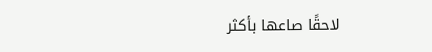لاحقًا صاعها بأكثر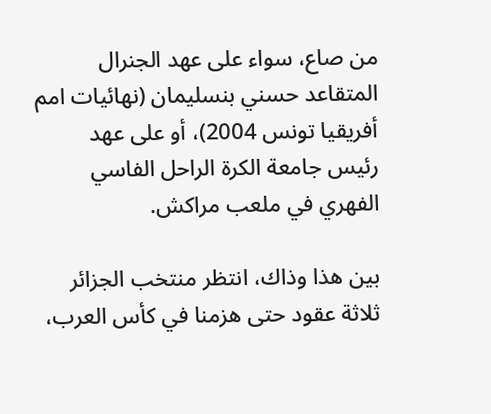من صاع، سواء على عهد الجنرال المتقاعد حسني بنسليمان (نهائيات امم أفريقيا تونس 2004)، أو على عهد رئيس جامعة الكرة الراحل الفاسي الفهري في ملعب مراكش.

بين هذا وذاك، انتظر منتخب الجزائر ثلاثة عقود حتى هزمنا في كأس العرب،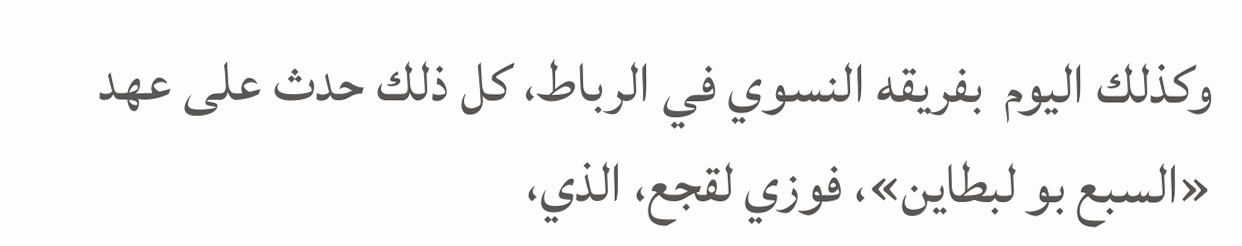وكذلك اليوم  بفريقه النسوي في الرباط، كل ذلك حدث على عهد «السبع بو لبطاين»، فوزي لقجع، الذي،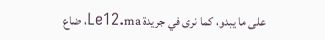على ما يبدو، كما نرى في جريدة Le12.ma، ضاع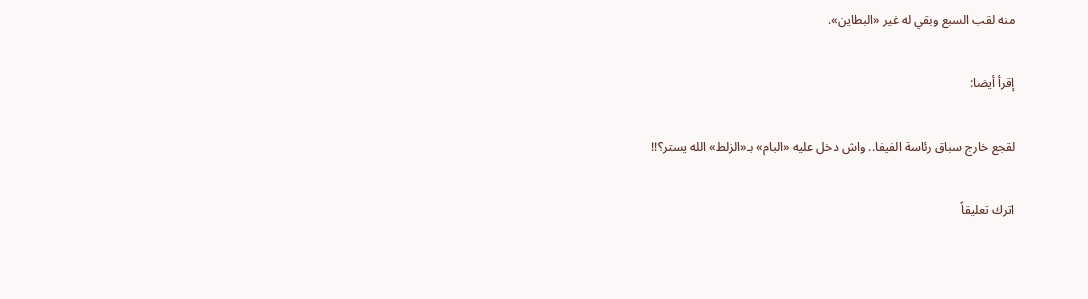منه لقب السبع وبقي له غير «البطاين».

إقرأ أيضا:

لقجع خارج سباق رئاسة الفيفا.. واش دخل عليه «البام» بـ«الزلط» الله يستر؟!!

اترك تعليقاً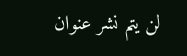لن يتم نشر عنوان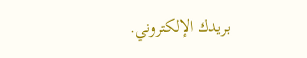بريدك الإلكتروني.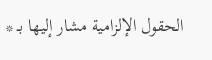الحقول الإلزامية مشار إليها بـ *